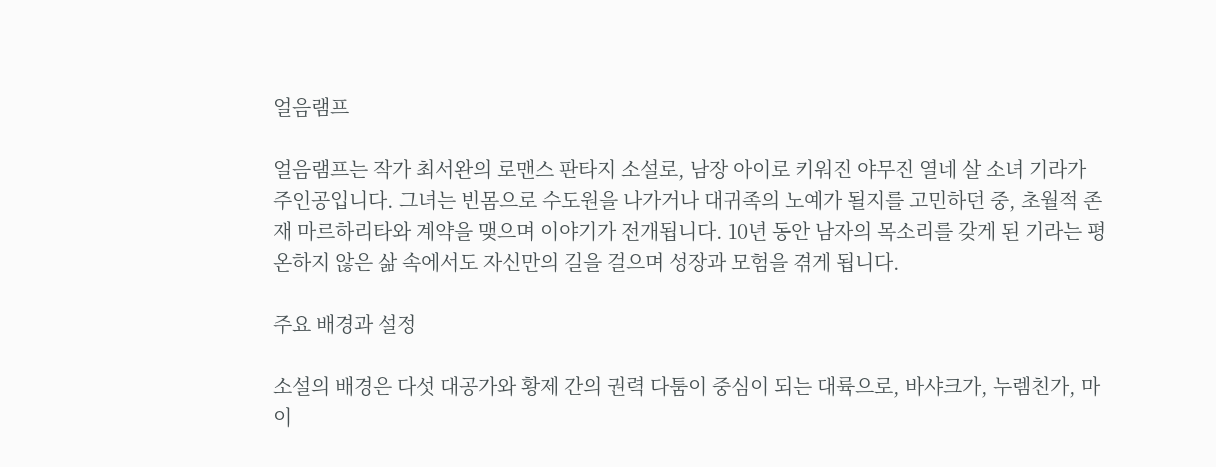얼음램프

얼음램프는 작가 최서완의 로맨스 판타지 소설로, 남장 아이로 키워진 야무진 열네 살 소녀 기라가 주인공입니다. 그녀는 빈몸으로 수도원을 나가거나 대귀족의 노예가 될지를 고민하던 중, 초월적 존재 마르하리타와 계약을 맺으며 이야기가 전개됩니다. 10년 동안 남자의 목소리를 갖게 된 기라는 평온하지 않은 삶 속에서도 자신만의 길을 걸으며 성장과 모험을 겪게 됩니다.

주요 배경과 설정

소설의 배경은 다섯 대공가와 황제 간의 권력 다툼이 중심이 되는 대륙으로, 바샤크가, 누렘친가, 마이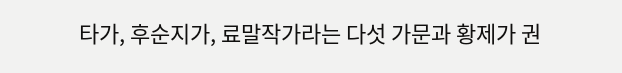타가, 후순지가, 료말작가라는 다섯 가문과 황제가 권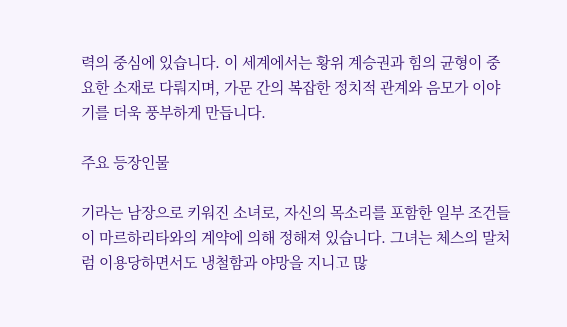력의 중심에 있습니다. 이 세계에서는 황위 계승권과 힘의 균형이 중요한 소재로 다뤄지며, 가문 간의 복잡한 정치적 관계와 음모가 이야기를 더욱 풍부하게 만듭니다.

주요 등장인물

기라는 남장으로 키워진 소녀로, 자신의 목소리를 포함한 일부 조건들이 마르하리타와의 계약에 의해 정해져 있습니다. 그녀는 체스의 말처럼 이용당하면서도 냉철함과 야망을 지니고 많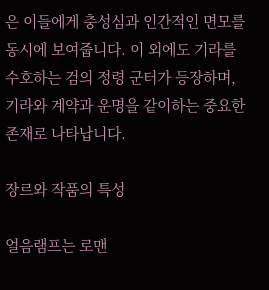은 이들에게 충성심과 인간적인 면모를 동시에 보여줍니다. 이 외에도 기라를 수호하는 검의 정령 군터가 등장하며, 기라와 계약과 운명을 같이하는 중요한 존재로 나타납니다.

장르와 작품의 특성

얼음램프는 로맨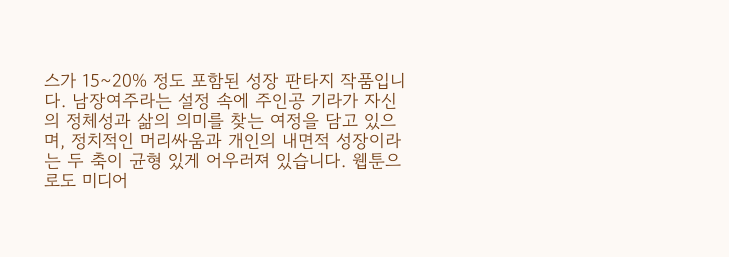스가 15~20% 정도 포함된 성장 판타지 작품입니다. 남장여주라는 설정 속에 주인공 기라가 자신의 정체성과 삶의 의미를 찾는 여정을 담고 있으며, 정치적인 머리싸움과 개인의 내면적 성장이라는 두 축이 균형 있게 어우러져 있습니다. 웹툰으로도 미디어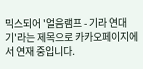믹스되어 '얼음램프 - 기라 연대기'라는 제목으로 카카오페이지에서 연재 중입니다.